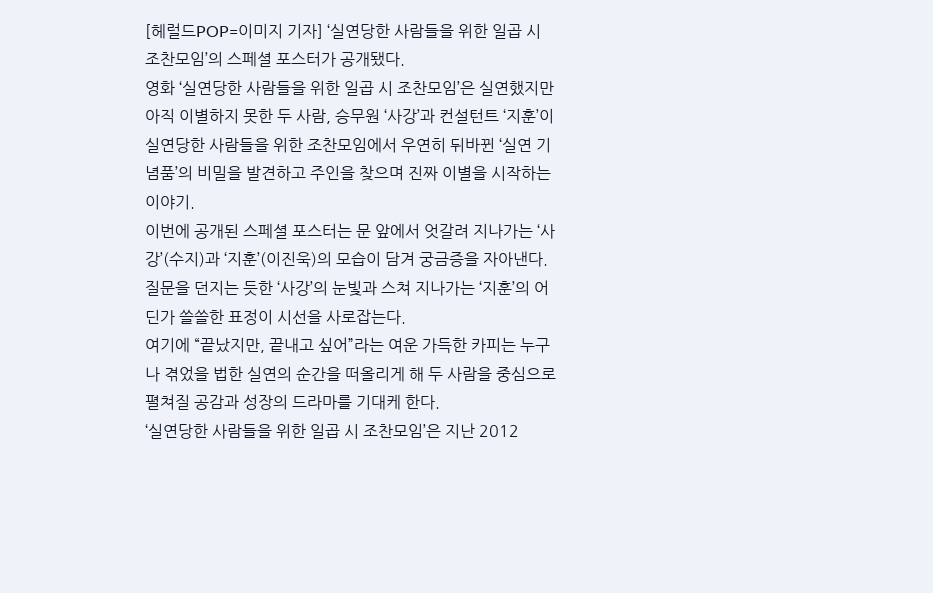[헤럴드POP=이미지 기자] ‘실연당한 사람들을 위한 일곱 시 조찬모임’의 스페셜 포스터가 공개됐다.
영화 ‘실연당한 사람들을 위한 일곱 시 조찬모임’은 실연했지만 아직 이별하지 못한 두 사람, 승무원 ‘사강’과 컨설턴트 ‘지훈’이 실연당한 사람들을 위한 조찬모임에서 우연히 뒤바뀐 ‘실연 기념품’의 비밀을 발견하고 주인을 찾으며 진짜 이별을 시작하는 이야기.
이번에 공개된 스페셜 포스터는 문 앞에서 엇갈려 지나가는 ‘사강’(수지)과 ‘지훈’(이진욱)의 모습이 담겨 궁금증을 자아낸다. 질문을 던지는 듯한 ‘사강’의 눈빛과 스쳐 지나가는 ‘지훈’의 어딘가 쓸쓸한 표정이 시선을 사로잡는다.
여기에 “끝났지만, 끝내고 싶어”라는 여운 가득한 카피는 누구나 겪었을 법한 실연의 순간을 떠올리게 해 두 사람을 중심으로 펼쳐질 공감과 성장의 드라마를 기대케 한다.
‘실연당한 사람들을 위한 일곱 시 조찬모임’은 지난 2012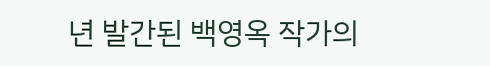년 발간된 백영옥 작가의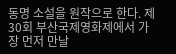동명 소설을 원작으로 한다. 제30회 부산국제영화제에서 가장 먼저 만날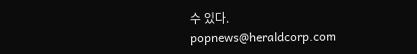수 있다.
popnews@heraldcorp.com